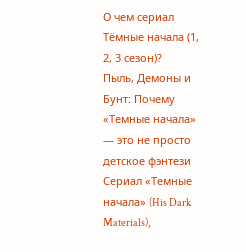О чем сериал Тёмные начала (1, 2, 3 сезон)?
Пыль, Демоны и Бунт: Почему «Темные начала» — это не просто детское фэнтези
Сериал «Темные начала» (His Dark Materials),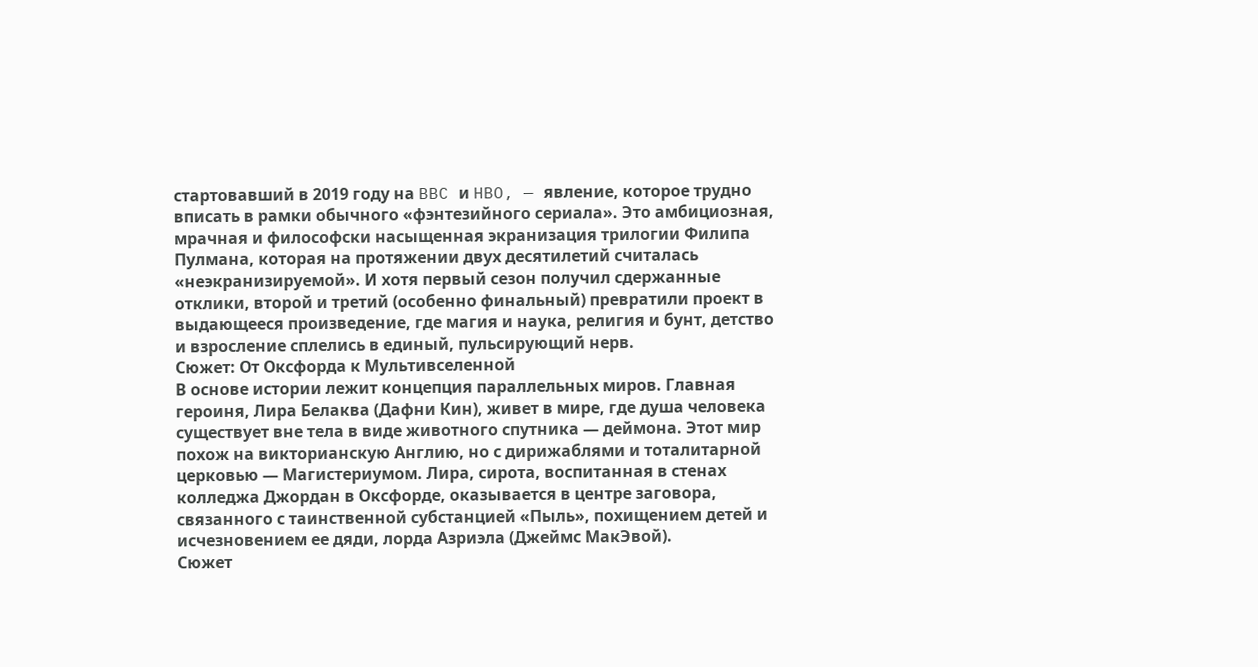стартовавший в 2019 году на BBC и HBO, — явление, которое трудно вписать в рамки обычного «фэнтезийного сериала». Это амбициозная, мрачная и философски насыщенная экранизация трилогии Филипа Пулмана, которая на протяжении двух десятилетий считалась «неэкранизируемой». И хотя первый сезон получил сдержанные отклики, второй и третий (особенно финальный) превратили проект в выдающееся произведение, где магия и наука, религия и бунт, детство и взросление сплелись в единый, пульсирующий нерв.
Сюжет: От Оксфорда к Мультивселенной
В основе истории лежит концепция параллельных миров. Главная героиня, Лира Белаква (Дафни Кин), живет в мире, где душа человека существует вне тела в виде животного спутника — деймона. Этот мир похож на викторианскую Англию, но с дирижаблями и тоталитарной церковью — Магистериумом. Лира, сирота, воспитанная в стенах колледжа Джордан в Оксфорде, оказывается в центре заговора, связанного с таинственной субстанцией «Пыль», похищением детей и исчезновением ее дяди, лорда Азриэла (Джеймс МакЭвой).
Сюжет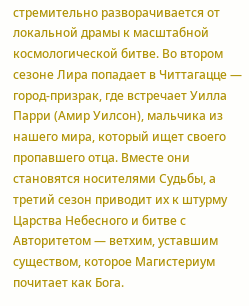стремительно разворачивается от локальной драмы к масштабной космологической битве. Во втором сезоне Лира попадает в Читтагацце — город-призрак, где встречает Уилла Парри (Амир Уилсон), мальчика из нашего мира, который ищет своего пропавшего отца. Вместе они становятся носителями Судьбы, а третий сезон приводит их к штурму Царства Небесного и битве с Авторитетом — ветхим, уставшим существом, которое Магистериум почитает как Бога.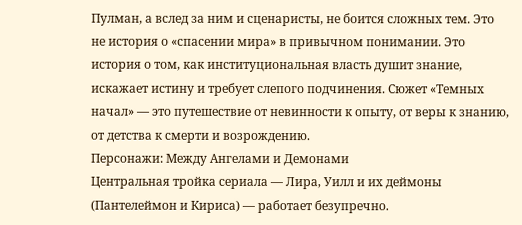Пулман, а вслед за ним и сценаристы, не боится сложных тем. Это не история о «спасении мира» в привычном понимании. Это история о том, как институциональная власть душит знание, искажает истину и требует слепого подчинения. Сюжет «Темных начал» — это путешествие от невинности к опыту, от веры к знанию, от детства к смерти и возрождению.
Персонажи: Между Ангелами и Демонами
Центральная тройка сериала — Лира, Уилл и их деймоны (Пантелеймон и Кириса) — работает безупречно.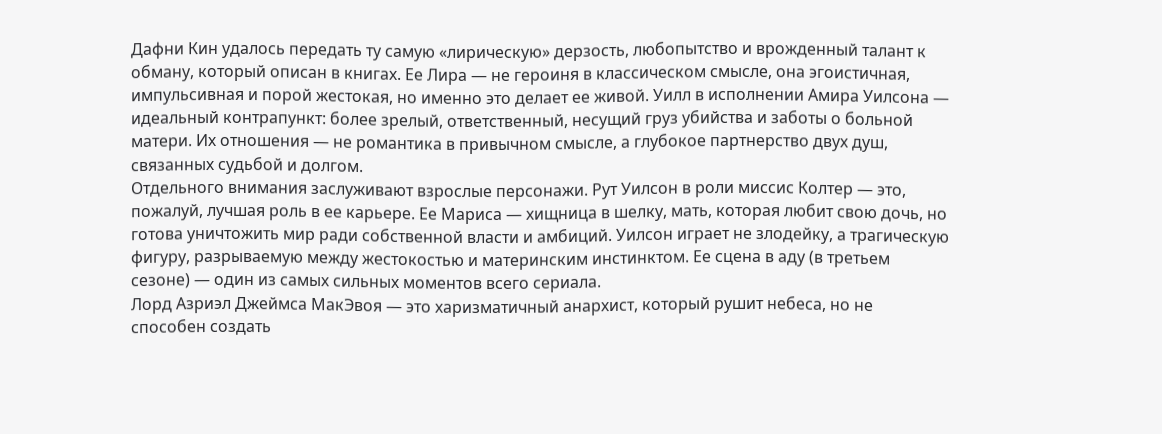Дафни Кин удалось передать ту самую «лирическую» дерзость, любопытство и врожденный талант к обману, который описан в книгах. Ее Лира — не героиня в классическом смысле, она эгоистичная, импульсивная и порой жестокая, но именно это делает ее живой. Уилл в исполнении Амира Уилсона — идеальный контрапункт: более зрелый, ответственный, несущий груз убийства и заботы о больной матери. Их отношения — не романтика в привычном смысле, а глубокое партнерство двух душ, связанных судьбой и долгом.
Отдельного внимания заслуживают взрослые персонажи. Рут Уилсон в роли миссис Колтер — это, пожалуй, лучшая роль в ее карьере. Ее Мариса — хищница в шелку, мать, которая любит свою дочь, но готова уничтожить мир ради собственной власти и амбиций. Уилсон играет не злодейку, а трагическую фигуру, разрываемую между жестокостью и материнским инстинктом. Ее сцена в аду (в третьем сезоне) — один из самых сильных моментов всего сериала.
Лорд Азриэл Джеймса МакЭвоя — это харизматичный анархист, который рушит небеса, но не способен создать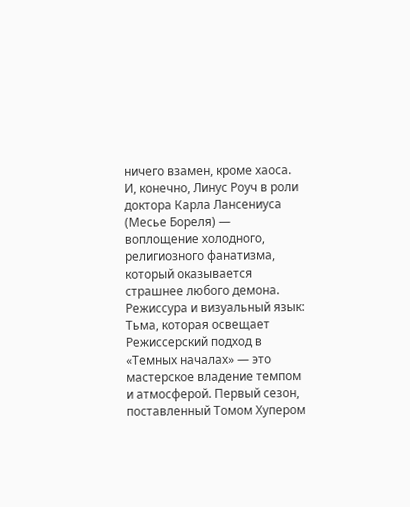ничего взамен, кроме хаоса. И, конечно, Линус Роуч в роли доктора Карла Лансениуса (Месье Бореля) — воплощение холодного, религиозного фанатизма, который оказывается страшнее любого демона.
Режиссура и визуальный язык: Тьма, которая освещает
Режиссерский подход в «Темных началах» — это мастерское владение темпом и атмосферой. Первый сезон, поставленный Томом Хупером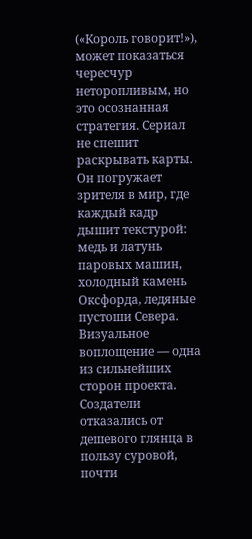(«Король говорит!»), может показаться чересчур неторопливым, но это осознанная стратегия. Сериал не спешит раскрывать карты. Он погружает зрителя в мир, где каждый кадр дышит текстурой: медь и латунь паровых машин, холодный камень Оксфорда, ледяные пустоши Севера.
Визуальное воплощение — одна из сильнейших сторон проекта. Создатели отказались от дешевого глянца в пользу суровой, почти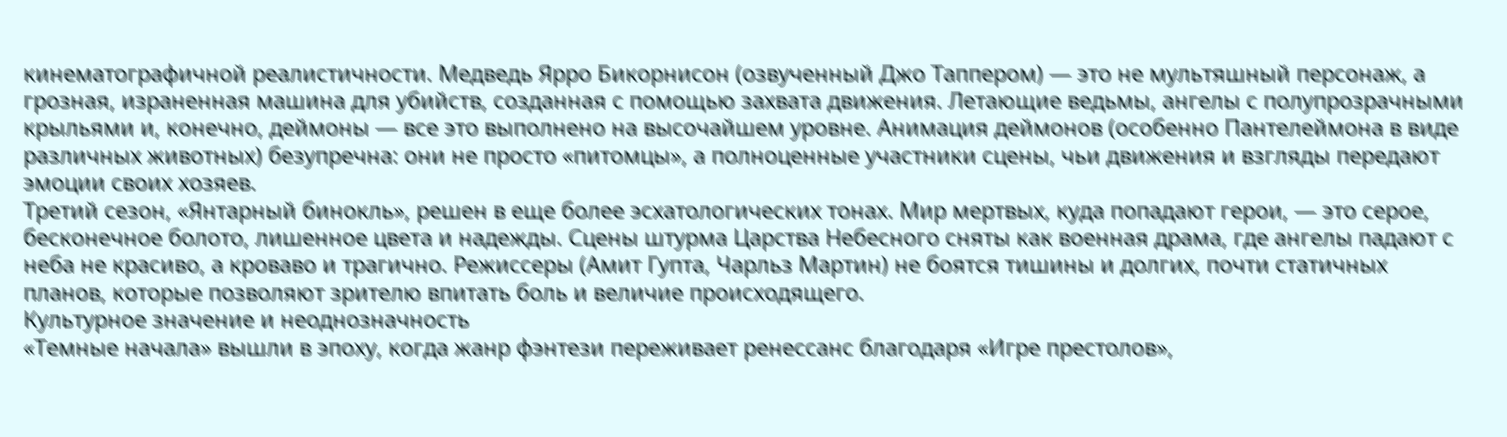кинематографичной реалистичности. Медведь Ярро Бикорнисон (озвученный Джо Таппером) — это не мультяшный персонаж, а грозная, израненная машина для убийств, созданная с помощью захвата движения. Летающие ведьмы, ангелы с полупрозрачными крыльями и, конечно, деймоны — все это выполнено на высочайшем уровне. Анимация деймонов (особенно Пантелеймона в виде различных животных) безупречна: они не просто «питомцы», а полноценные участники сцены, чьи движения и взгляды передают эмоции своих хозяев.
Третий сезон, «Янтарный бинокль», решен в еще более эсхатологических тонах. Мир мертвых, куда попадают герои, — это серое, бесконечное болото, лишенное цвета и надежды. Сцены штурма Царства Небесного сняты как военная драма, где ангелы падают с неба не красиво, а кроваво и трагично. Режиссеры (Амит Гупта, Чарльз Мартин) не боятся тишины и долгих, почти статичных планов, которые позволяют зрителю впитать боль и величие происходящего.
Культурное значение и неоднозначность
«Темные начала» вышли в эпоху, когда жанр фэнтези переживает ренессанс благодаря «Игре престолов»,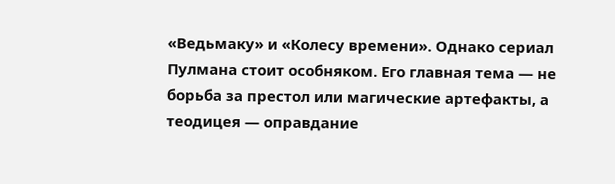«Ведьмаку» и «Колесу времени». Однако сериал Пулмана стоит особняком. Его главная тема — не борьба за престол или магические артефакты, а теодицея — оправдание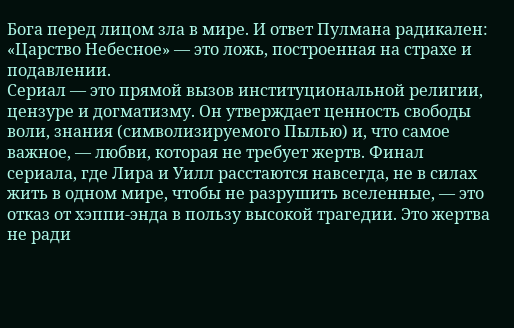Бога перед лицом зла в мире. И ответ Пулмана радикален: «Царство Небесное» — это ложь, построенная на страхе и подавлении.
Сериал — это прямой вызов институциональной религии, цензуре и догматизму. Он утверждает ценность свободы воли, знания (символизируемого Пылью) и, что самое важное, — любви, которая не требует жертв. Финал сериала, где Лира и Уилл расстаются навсегда, не в силах жить в одном мире, чтобы не разрушить вселенные, — это отказ от хэппи-энда в пользу высокой трагедии. Это жертва не ради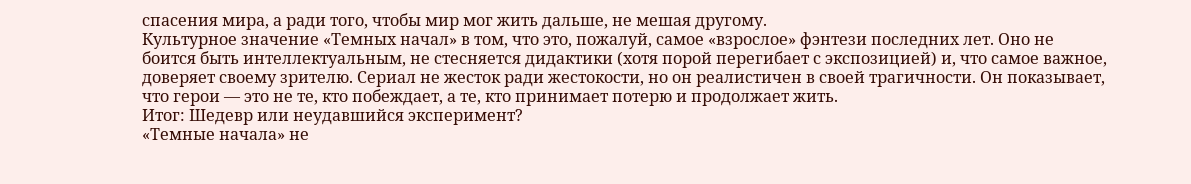спасения мира, а ради того, чтобы мир мог жить дальше, не мешая другому.
Культурное значение «Темных начал» в том, что это, пожалуй, самое «взрослое» фэнтези последних лет. Оно не боится быть интеллектуальным, не стесняется дидактики (хотя порой перегибает с экспозицией) и, что самое важное, доверяет своему зрителю. Сериал не жесток ради жестокости, но он реалистичен в своей трагичности. Он показывает, что герои — это не те, кто побеждает, а те, кто принимает потерю и продолжает жить.
Итог: Шедевр или неудавшийся эксперимент?
«Темные начала» не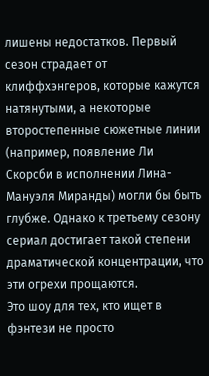лишены недостатков. Первый сезон страдает от клиффхэнгеров, которые кажутся натянутыми, а некоторые второстепенные сюжетные линии (например, появление Ли Скорсби в исполнении Лина-Мануэля Миранды) могли бы быть глубже. Однако к третьему сезону сериал достигает такой степени драматической концентрации, что эти огрехи прощаются.
Это шоу для тех, кто ищет в фэнтези не просто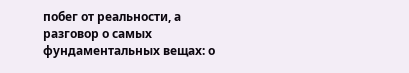побег от реальности, а разговор о самых фундаментальных вещах: о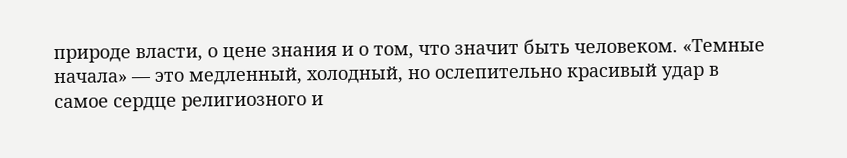природе власти, о цене знания и о том, что значит быть человеком. «Темные начала» — это медленный, холодный, но ослепительно красивый удар в самое сердце религиозного и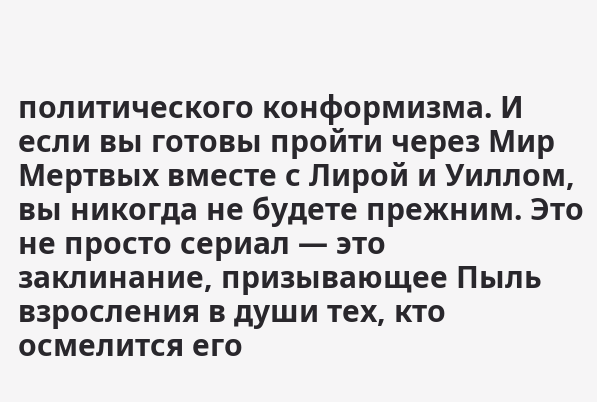политического конформизма. И если вы готовы пройти через Мир Мертвых вместе с Лирой и Уиллом, вы никогда не будете прежним. Это не просто сериал — это заклинание, призывающее Пыль взросления в души тех, кто осмелится его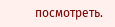посмотреть.